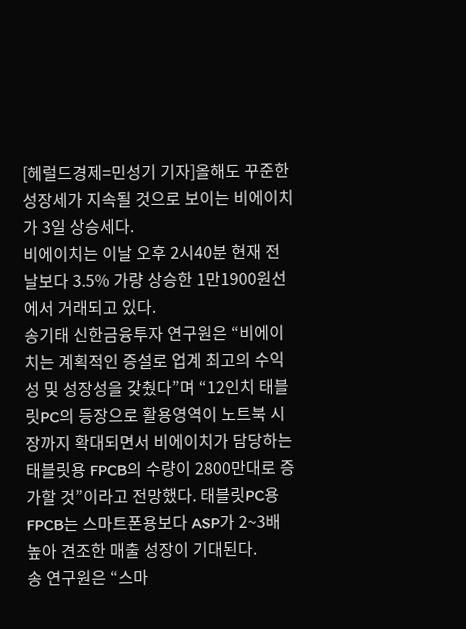[헤럴드경제=민성기 기자]올해도 꾸준한 성장세가 지속될 것으로 보이는 비에이치가 3일 상승세다.
비에이치는 이날 오후 2시40분 현재 전날보다 3.5% 가량 상승한 1만1900원선에서 거래되고 있다.
송기태 신한금융투자 연구원은 “비에이치는 계획적인 증설로 업계 최고의 수익성 및 성장성을 갖췄다”며 “12인치 태블릿PC의 등장으로 활용영역이 노트북 시장까지 확대되면서 비에이치가 담당하는 태블릿용 FPCB의 수량이 2800만대로 증가할 것”이라고 전망했다. 태블릿PC용 FPCB는 스마트폰용보다 ASP가 2~3배 높아 견조한 매출 성장이 기대된다.
송 연구원은 “스마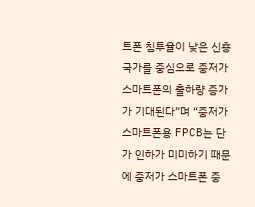트폰 침투율이 낮은 신흥국가를 중심으로 중저가 스마트폰의 출하량 증가가 기대된다”며 “중저가 스마트폰용 FPCB는 단가 인하가 미미하기 때문에 중저가 스마트폰 중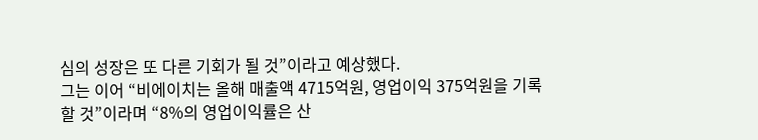심의 성장은 또 다른 기회가 될 것”이라고 예상했다.
그는 이어 “비에이치는 올해 매출액 4715억원, 영업이익 375억원을 기록할 것”이라며 “8%의 영업이익률은 산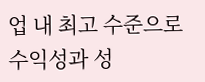업 내 최고 수준으로 수익성과 성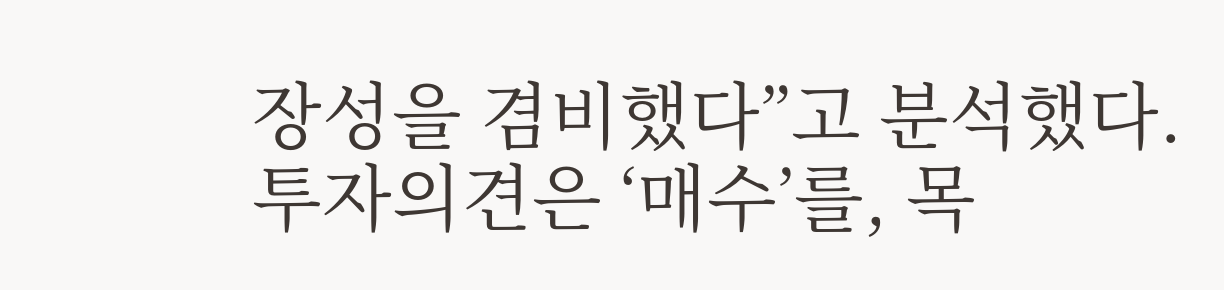장성을 겸비했다”고 분석했다.
투자의견은 ‘매수’를, 목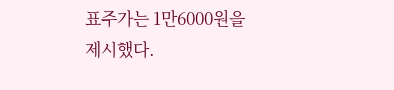표주가는 1만6000원을 제시했다.